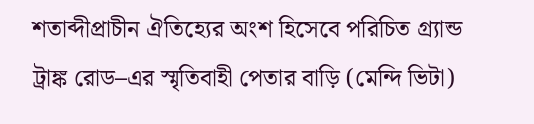শতাব্দীপ্রাচীন ঐতিহ্যের অংশ হিসেবে পরিচিত গ্র্যান্ড ট্রাঙ্ক রোড–এর স্মৃতিবাহী পেতার বাড়ি (মেন্দি ভিটা)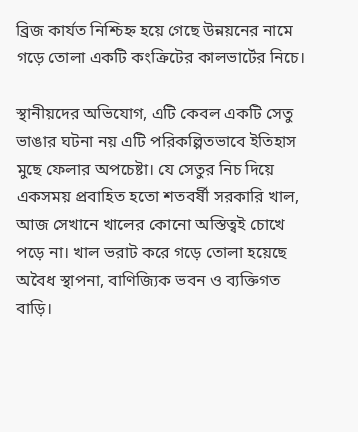ব্রিজ কার্যত নিশ্চিহ্ন হয়ে গেছে উন্নয়নের নামে গড়ে তোলা একটি কংক্রিটের কালভার্টের নিচে।

স্থানীয়দের অভিযোগ, এটি কেবল একটি সেতু ভাঙার ঘটনা নয় এটি পরিকল্পিতভাবে ইতিহাস মুছে ফেলার অপচেষ্টা। যে সেতুর নিচ দিয়ে একসময় প্রবাহিত হতো শতবর্ষী সরকারি খাল, আজ সেখানে খালের কোনো অস্তিত্বই চোখে পড়ে না। খাল ভরাট করে গড়ে তোলা হয়েছে অবৈধ স্থাপনা, বাণিজ্যিক ভবন ও ব্যক্তিগত বাড়ি।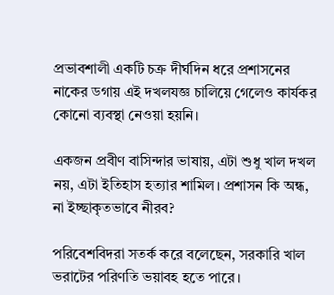প্রভাবশালী একটি চক্র দীর্ঘদিন ধরে প্রশাসনের নাকের ডগায় এই দখলযজ্ঞ চালিয়ে গেলেও কার্যকর কোনো ব্যবস্থা নেওয়া হয়নি।

একজন প্রবীণ বাসিন্দার ভাষায়, এটা শুধু খাল দখল নয়, এটা ইতিহাস হত্যার শামিল। প্রশাসন কি অন্ধ, না ইচ্ছাকৃতভাবে নীরব?

পরিবেশবিদরা সতর্ক করে বলেছেন, সরকারি খাল ভরাটের পরিণতি ভয়াবহ হতে পারে।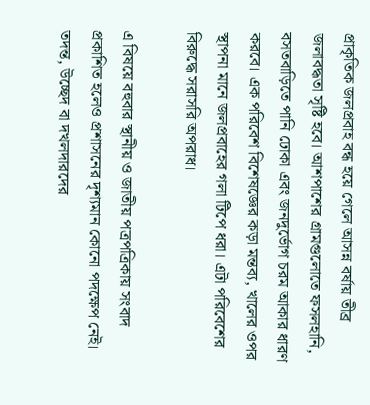প্রাকৃতিক জলপ্রবাহ বন্ধ হয়ে গেলে আসন্ন বর্ষায় তীব্র জলাবদ্ধতা সৃষ্টি হবে। আশপাশের গ্রামগুলোতে ফসলহানি, বসতবাড়িতে পানি ঢোকা এবং জনদুর্ভোগ চরম আকার ধারণ করবে। এক পরিবেশ বিশেষজ্ঞের কড়া মন্তব্য, খালের ওপর স্থাপনা মানে জলপ্রবাহের গলা টিপে ধরা। এটা পরিবেশের বিরুদ্ধে সরাসরি অপরাধ।

এ বিষয়ে বহুবার স্থানীয় ও জাতীয় পত্রপত্রিকায় সংবাদ প্রকাশিত হলেও প্রশাসনের দৃশ্যমান কোনো পদক্ষেপ নেই। তদন্ত, উচ্ছেদ বা দখলদারদের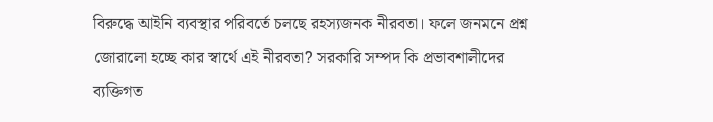বিরুদ্ধে আইনি ব্যবস্থার পরিবর্তে চলছে রহস্যজনক নীরবতা। ফলে জনমনে প্রশ্ন জোরালো হচ্ছে কার স্বার্থে এই নীরবতা? সরকারি সম্পদ কি প্রভাবশালীদের ব্যক্তিগত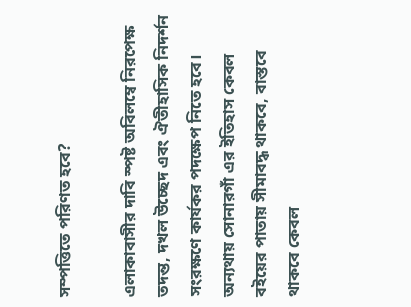সম্পত্তিতে পরিণত হবে?

এলাকাবাসীর দাবি স্পষ্ট অবিলম্বে নিরপেক্ষ তদন্ত, দখল উচ্ছেদ এবং ঐতীহাসিক নিদর্শন সংরক্ষণে কার্যকর পদক্ষেপ নিতে হবে। অন্যথায় সোনারগাঁ এর ইতিহাস কেবল বইয়ের পাতায় সীমাবদ্ধ থাকবে, বাস্তবে থাকবে কেবল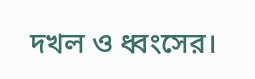দখল ও ধ্বংসের।